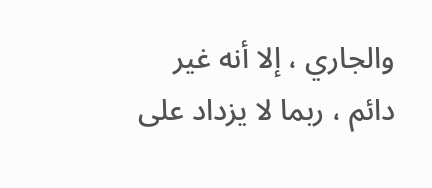والجاري ، إلا أنه غير دائم ، ربما لا يزداد على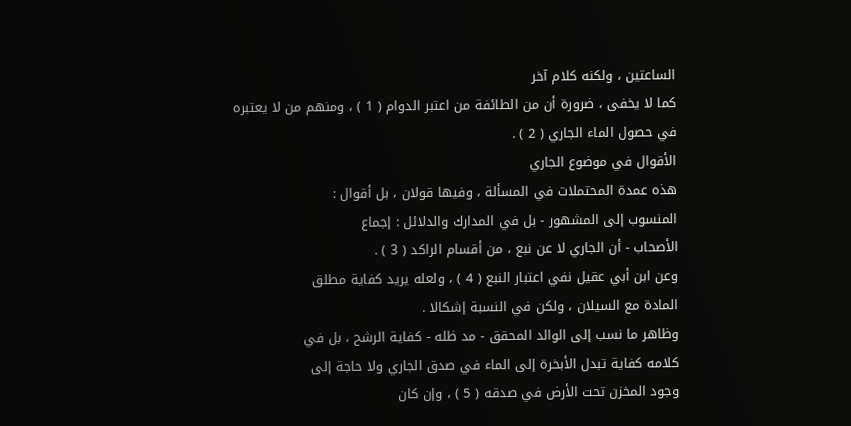الساعتين ، ولكنه كلام آخر
كما لا يخفى ، ضرورة أن من الطائفة من اعتبر الدوام ( 1 ) ، ومنهم من لا يعتبره
في حصول الماء الجاري ( 2 ) .
الأقوال في موضوع الجاري
هذه عمدة المحتملات في المسألة ، وفيها قولان ، بل أقوال :
المنسوب إلى المشهور - بل في المدارك والدلائل : إجماع
الأصحاب - أن الجاري لا عن نبع ، من أقسام الراكد ( 3 ) .
وعن ابن أبي عقيل نفي اعتبار النبع ( 4 ) ، ولعله يريد كفاية مطلق
المادة مع السيلان ، ولكن في النسبة إشكالا .
وظاهر ما نسب إلى الوالد المحقق - مد ظله - كفاية الرشح ، بل في
كلامه كفاية تبدل الأبخرة إلى الماء في صدق الجاري ولا حاجة إلى
وجود المخزن تحت الأرض في صدقه ( 5 ) ، وإن كان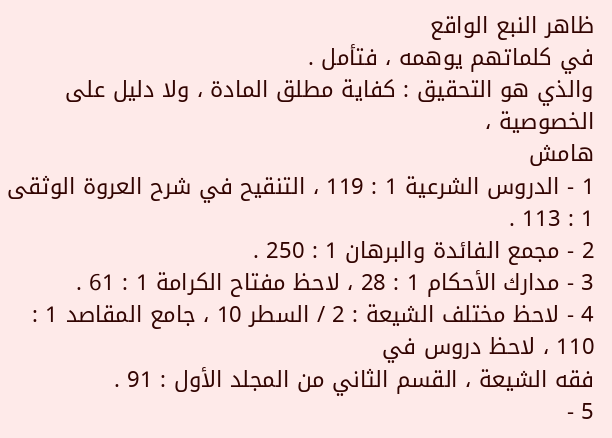ظاهر النبع الواقع
في كلماتهم يوهمه ، فتأمل .
والذي هو التحقيق : كفاية مطلق المادة ، ولا دليل على الخصوصية ،
هامش
1 - الدروس الشرعية 1 : 119 ، التنقيح في شرح العروة الوثقى 1 : 113 .
2 - مجمع الفائدة والبرهان 1 : 250 .
3 - مدارك الأحكام 1 : 28 ، لاحظ مفتاح الكرامة 1 : 61 .
4 - لاحظ مختلف الشيعة : 2 / السطر 10 ، جامع المقاصد 1 : 110 ، لاحظ دروس في
فقه الشيعة ، القسم الثاني من المجلد الأول : 91 .
5 -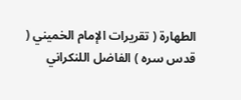الطهارة ( تقريرات الإمام الخميني ( قدس سره ) الفاضل اللنكراني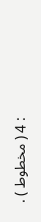: 4 ( مخطوط ) .